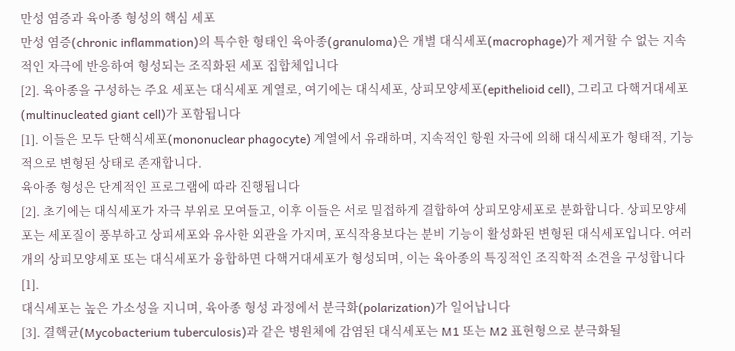만성 염증과 육아종 형성의 핵심 세포
만성 염증(chronic inflammation)의 특수한 형태인 육아종(granuloma)은 개별 대식세포(macrophage)가 제거할 수 없는 지속적인 자극에 반응하여 형성되는 조직화된 세포 집합체입니다
[2]. 육아종을 구성하는 주요 세포는 대식세포 계열로, 여기에는 대식세포, 상피모양세포(epithelioid cell), 그리고 다핵거대세포(multinucleated giant cell)가 포함됩니다
[1]. 이들은 모두 단핵식세포(mononuclear phagocyte) 계열에서 유래하며, 지속적인 항원 자극에 의해 대식세포가 형태적, 기능적으로 변형된 상태로 존재합니다.
육아종 형성은 단계적인 프로그램에 따라 진행됩니다
[2]. 초기에는 대식세포가 자극 부위로 모여들고, 이후 이들은 서로 밀접하게 결합하여 상피모양세포로 분화합니다. 상피모양세포는 세포질이 풍부하고 상피세포와 유사한 외관을 가지며, 포식작용보다는 분비 기능이 활성화된 변형된 대식세포입니다. 여러 개의 상피모양세포 또는 대식세포가 융합하면 다핵거대세포가 형성되며, 이는 육아종의 특징적인 조직학적 소견을 구성합니다
[1].
대식세포는 높은 가소성을 지니며, 육아종 형성 과정에서 분극화(polarization)가 일어납니다
[3]. 결핵균(Mycobacterium tuberculosis)과 같은 병원체에 감염된 대식세포는 M1 또는 M2 표현형으로 분극화될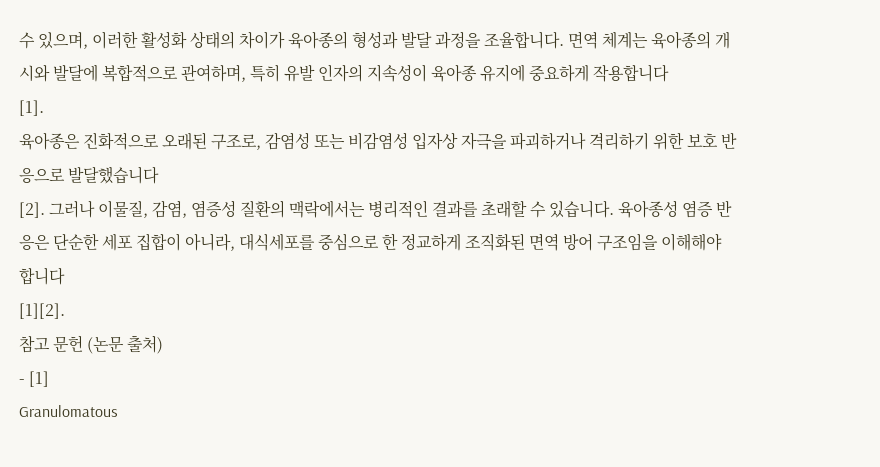수 있으며, 이러한 활성화 상태의 차이가 육아종의 형성과 발달 과정을 조율합니다. 면역 체계는 육아종의 개시와 발달에 복합적으로 관여하며, 특히 유발 인자의 지속성이 육아종 유지에 중요하게 작용합니다
[1].
육아종은 진화적으로 오래된 구조로, 감염성 또는 비감염성 입자상 자극을 파괴하거나 격리하기 위한 보호 반응으로 발달했습니다
[2]. 그러나 이물질, 감염, 염증성 질환의 맥락에서는 병리적인 결과를 초래할 수 있습니다. 육아종성 염증 반응은 단순한 세포 집합이 아니라, 대식세포를 중심으로 한 정교하게 조직화된 면역 방어 구조임을 이해해야 합니다
[1][2].
참고 문헌 (논문 출처)
- [1]
Granulomatous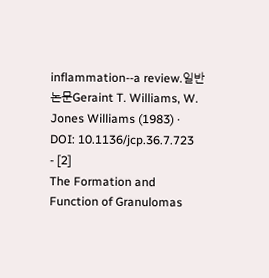inflammation--a review.일반논문Geraint T. Williams, W. Jones Williams (1983) · DOI: 10.1136/jcp.36.7.723
- [2]
The Formation and Function of Granulomas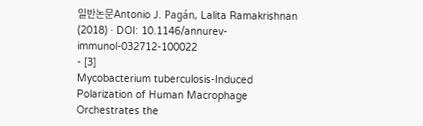일반논문Antonio J. Pagán, Lalita Ramakrishnan (2018) · DOI: 10.1146/annurev-immunol-032712-100022
- [3]
Mycobacterium tuberculosis-Induced Polarization of Human Macrophage Orchestrates the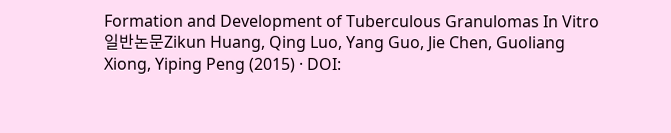Formation and Development of Tuberculous Granulomas In Vitro일반논문Zikun Huang, Qing Luo, Yang Guo, Jie Chen, Guoliang Xiong, Yiping Peng (2015) · DOI: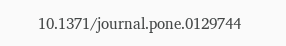10.1371/journal.pone.0129744